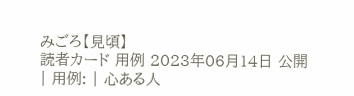みごろ【見頃】
読者カード 用例 2023年06月14日 公開
| 用例: | 心ある人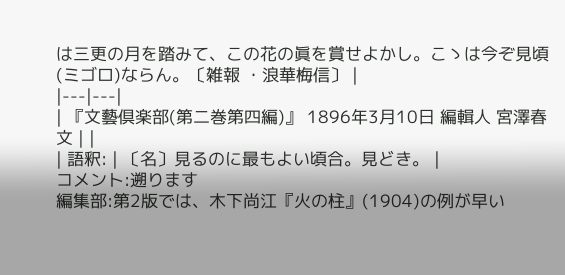は三更の月を踏みて、この花の眞を賞せよかし。こゝは今ぞ見頃(ミゴロ)ならん。〔雑報 ・浪華梅信〕 |
|---|---|
| 『文藝倶楽部(第二巻第四編)』 1896年3月10日 編輯人 宮澤春文 | |
| 語釈: | 〔名〕見るのに最もよい頃合。見どき。 |
コメント:遡ります
編集部:第2版では、木下尚江『火の柱』(1904)の例が早い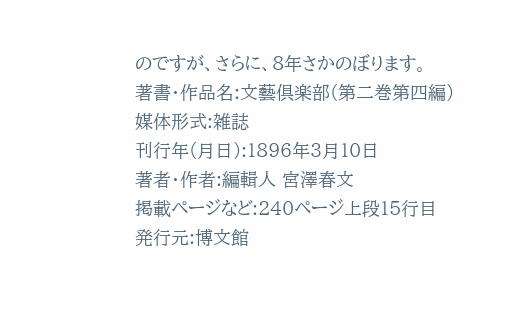のですが、さらに、8年さかのぼります。
著書・作品名:文藝倶楽部(第二巻第四編)
媒体形式:雑誌
刊行年(月日):1896年3月10日
著者・作者:編輯人 宮澤春文
掲載ページなど:240ページ上段15行目
発行元:博文館